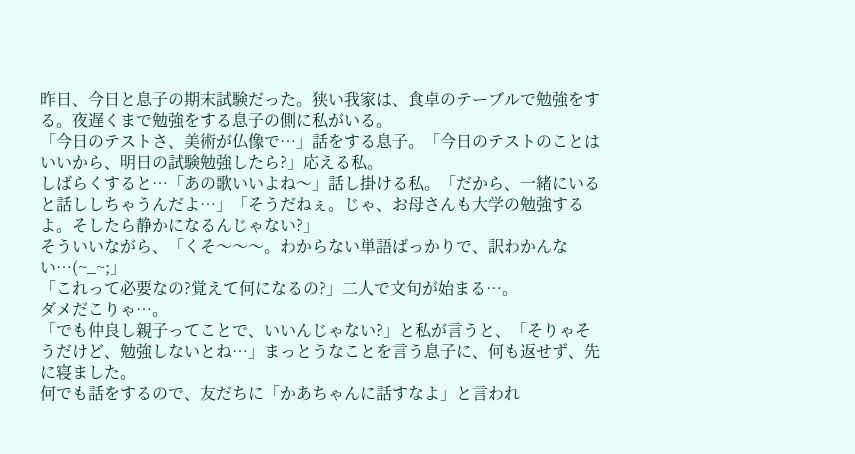昨日、今日と息子の期末試験だった。狭い我家は、食卓のテーブルで勉強をする。夜遅くまで勉強をする息子の側に私がいる。
「今日のテストさ、美術が仏像で…」話をする息子。「今日のテストのことはいいから、明日の試験勉強したら?」応える私。
しばらくすると…「あの歌いいよね〜」話し掛ける私。「だから、一緒にいると話ししちゃうんだよ…」「そうだねぇ。じゃ、お母さんも大学の勉強するよ。そしたら静かになるんじゃない?」
そういいながら、「くそ〜〜〜。わからない単語ばっかりで、訳わかんない…(~_~;」
「これって必要なの?覚えて何になるの?」二人で文句が始まる…。
ダメだこりゃ…。
「でも仲良し親子ってことで、いいんじゃない?」と私が言うと、「そりゃそうだけど、勉強しないとね…」まっとうなことを言う息子に、何も返せず、先に寝ました。
何でも話をするので、友だちに「かあちゃんに話すなよ」と言われ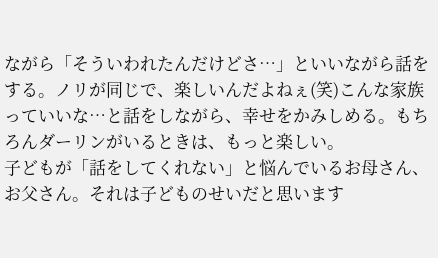ながら「そういわれたんだけどさ…」といいながら話をする。ノリが同じで、楽しいんだよねぇ(笑)こんな家族っていいな…と話をしながら、幸せをかみしめる。もちろんダーリンがいるときは、もっと楽しい。
子どもが「話をしてくれない」と悩んでいるお母さん、お父さん。それは子どものせいだと思います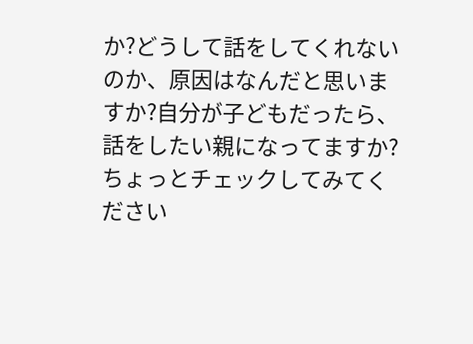か?どうして話をしてくれないのか、原因はなんだと思いますか?自分が子どもだったら、話をしたい親になってますか?ちょっとチェックしてみてください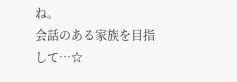ね。
会話のある家族を目指して…☆